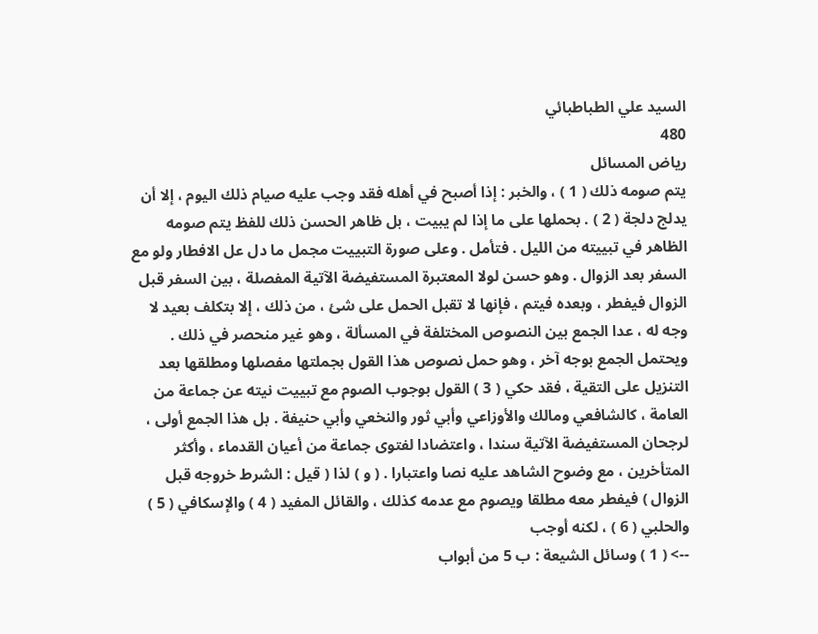السيد علي الطباطبائي
480
رياض المسائل
يتم صومه ذلك ( 1 ) ، والخبر : إذا أصبح في أهله فقد وجب عليه صيام ذلك اليوم ، إلا أن يدلج دلجة ( 2 ) . بحملها على ما إذا لم يبيت ، بل ظاهر الحسن ذلك للفظ يتم صومه الظاهر في تبييته من الليل . فتأمل . وعلى صورة التبييت مجمل ما دل عل الافطار ولو مع السفر بعد الزوال . وهو حسن لولا المعتبرة المستفيضة الآتية المفصلة ، بين السفر قبل الزوال فيفطر ، وبعده فيتم ، فإنها لا تقبل الحمل على شئ ، من ذلك ، إلا بتكلف بعيد لا وجه له ، عدا الجمع بين النصوص المختلفة في المسألة ، وهو غير منحصر في ذلك . ويحتمل الجمع بوجه آخر ، وهو حمل نصوص هذا القول بجملتها مفصلها ومطلقها بعد التنزيل على التقية ، فقد حكي ( 3 ) القول بوجوب الصوم مع تبييت نيته عن جماعة من العامة ، كالشافعي ومالك والأوزاعي وأبي ثور والنخعي وأبي حنيفة . بل هذا الجمع أولى ، لرجحان المستفيضة الآتية سندا ، واعتضادا لفتوى جماعة من أعيان القدماء ، وأكثر المتأخرين ، مع وضوح الشاهد عليه نصا واعتبارا . ( و ) لذا ( قيل : الشرط خروجه قبل الزوال ) فيفطر معه مطلقا ويصوم مع عدمه كذلك ، والقائل المفيد ( 4 ) والإسكافي ( 5 ) والحلبي ( 6 ) ، لكنه أوجب
--> ( 1 ) وسائل الشيعة : ب 5 من أبواب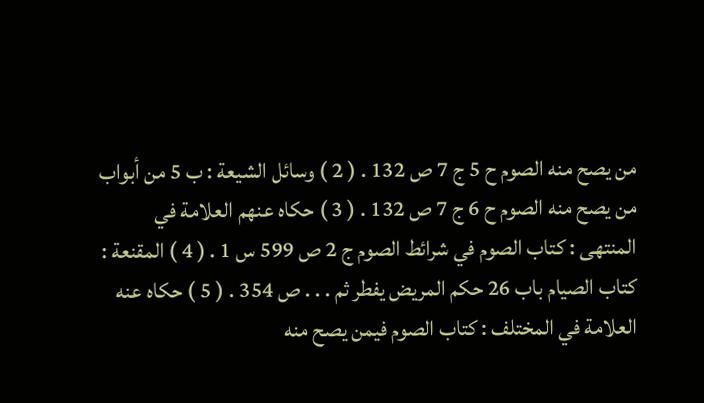من يصح منه الصوم ح 5 ج 7 ص 132 . ( 2 ) وسائل الشيعة : ب 5 من أبواب من يصح منه الصوم ح 6 ج 7 ص 132 . ( 3 ) حكاه عنهم العلامة في المنتهى : كتاب الصوم في شرائط الصوم ج 2 ص 599 س 1 . ( 4 ) المقنعة : كتاب الصيام باب 26 حكم المريض يفطر ثم . . . ص 354 . ( 5 ) حكاه عنه العلامة في المختلف : كتاب الصوم فيمن يصح منه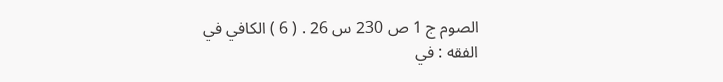الصوم ج 1 ص 230 س 26 . ( 6 ) الكافي في الفقه : في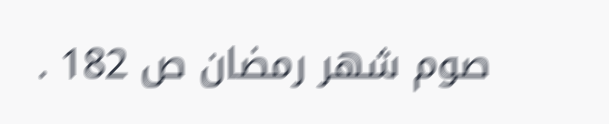صوم شهر رمضان ص 182 .